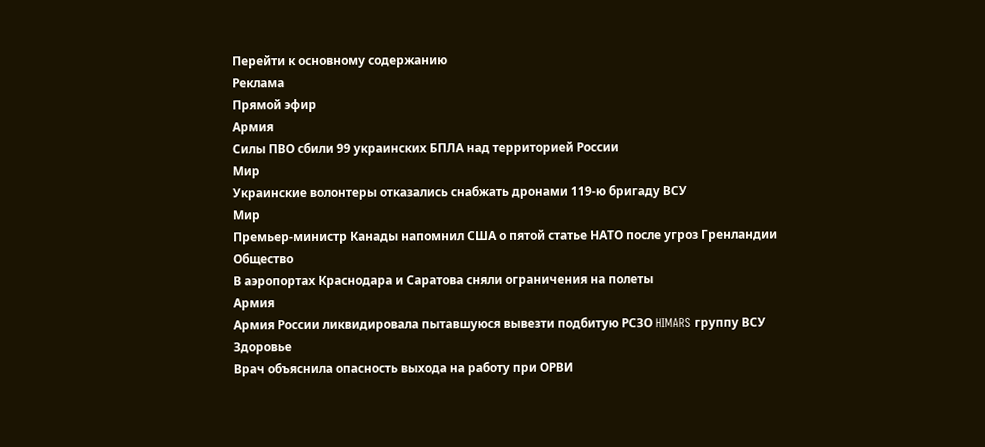Перейти к основному содержанию
Реклама
Прямой эфир
Армия
Силы ПВО сбили 99 украинских БПЛА над территорией России
Мир
Украинские волонтеры отказались снабжать дронами 119-ю бригаду ВСУ
Мир
Премьер-министр Канады напомнил США о пятой статье НАТО после угроз Гренландии
Общество
В аэропортах Краснодара и Саратова сняли ограничения на полеты
Армия
Армия России ликвидировала пытавшуюся вывезти подбитую РСЗО HIMARS группу ВСУ
Здоровье
Врач объяснила опасность выхода на работу при ОРВИ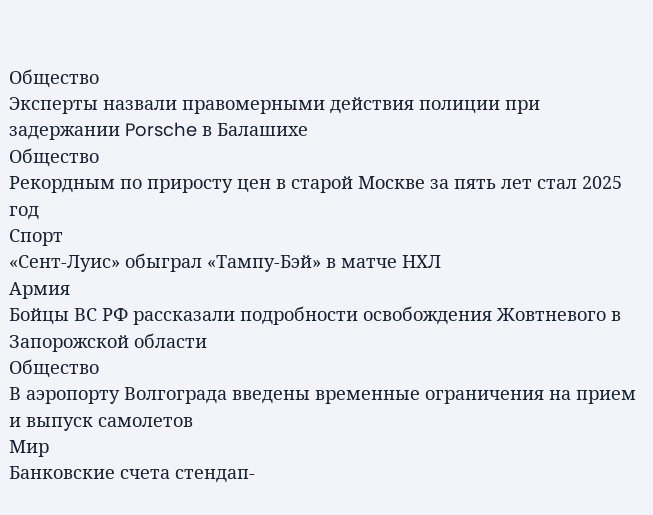Общество
Эксперты назвали правомерными действия полиции при задержании Porsche в Балашихе
Общество
Рекордным по приросту цен в старой Москве за пять лет стал 2025 год
Спорт
«Сент-Луис» обыграл «Тампу-Бэй» в матче НХЛ
Армия
Бойцы ВС РФ рассказали подробности освобождения Жовтневого в Запорожской области
Общество
В аэропорту Волгограда введены временные ограничения на прием и выпуск самолетов
Мир
Банковские счета стендап-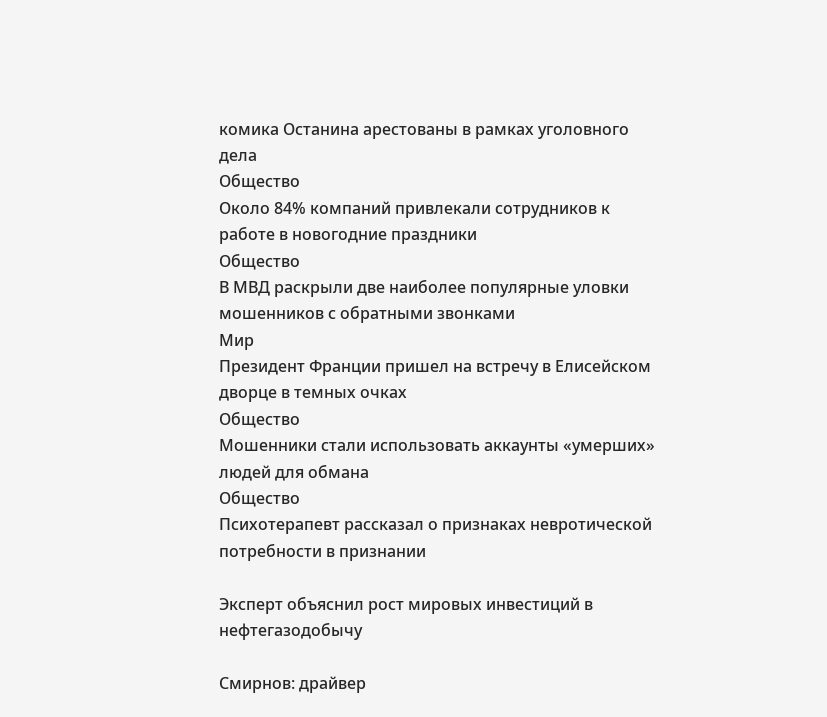комика Останина арестованы в рамках уголовного дела
Общество
Около 84% компаний привлекали сотрудников к работе в новогодние праздники
Общество
В МВД раскрыли две наиболее популярные уловки мошенников с обратными звонками
Мир
Президент Франции пришел на встречу в Елисейском дворце в темных очках
Общество
Мошенники стали использовать аккаунты «умерших» людей для обмана
Общество
Психотерапевт рассказал о признаках невротической потребности в признании

Эксперт объяснил рост мировых инвестиций в нефтегазодобычу

Смирнов: драйвер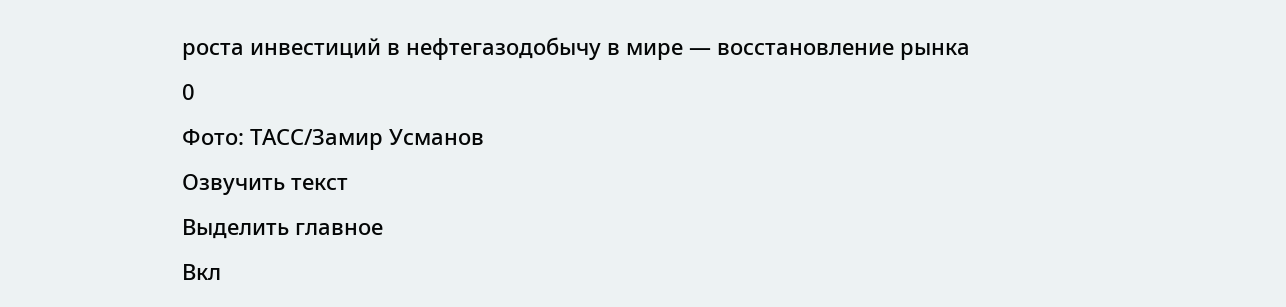роста инвестиций в нефтегазодобычу в мире — восстановление рынка
0
Фото: ТАСС/Замир Усманов
Озвучить текст
Выделить главное
Вкл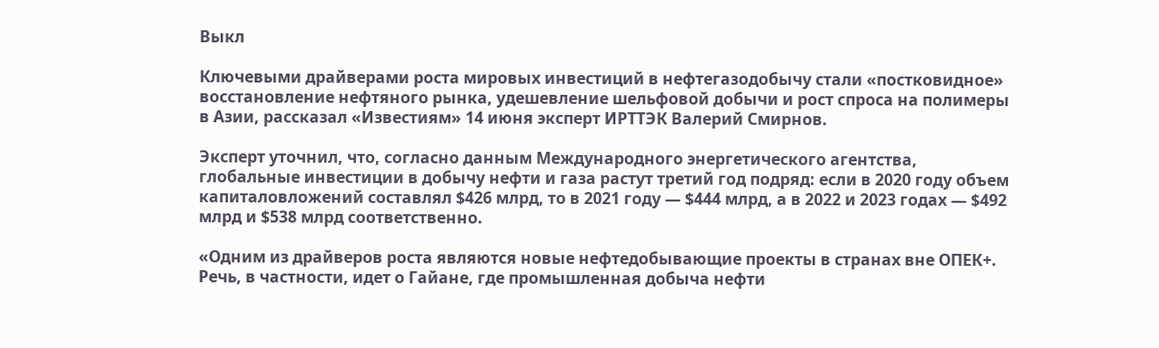Выкл

Ключевыми драйверами роста мировых инвестиций в нефтегазодобычу стали «постковидное» восстановление нефтяного рынка, удешевление шельфовой добычи и рост спроса на полимеры в Азии, рассказал «Известиям» 14 июня эксперт ИРТТЭК Валерий Смирнов.

Эксперт уточнил, что, согласно данным Международного энергетического агентства, глобальные инвестиции в добычу нефти и газа растут третий год подряд: если в 2020 году объем капиталовложений составлял $426 млрд, то в 2021 году — $444 млрд, а в 2022 и 2023 годах — $492 млрд и $538 млрд соответственно.

«Одним из драйверов роста являются новые нефтедобывающие проекты в странах вне ОПЕК+. Речь, в частности, идет о Гайане, где промышленная добыча нефти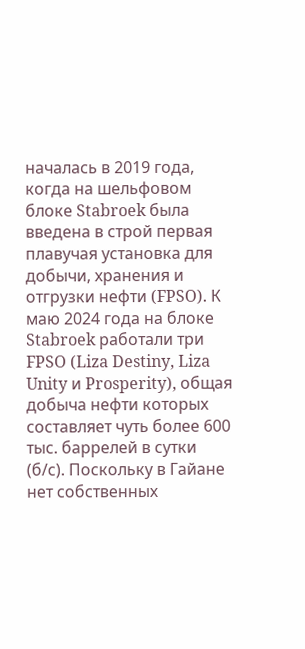началась в 2019 года, когда на шельфовом блоке Stabroek была введена в строй первая плавучая установка для добычи, хранения и отгрузки нефти (FPSO). К маю 2024 года на блоке Stabroek работали три FPSO (Liza Destiny, Liza Unity и Prosperity), общая добыча нефти которых составляет чуть более 600 тыс. баррелей в сутки (б/с). Поскольку в Гайане нет собственных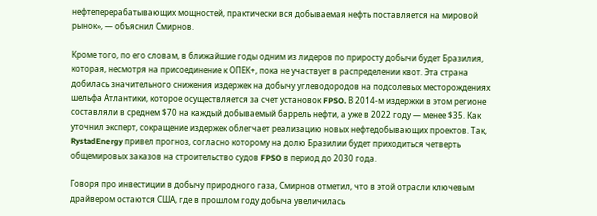нефтеперерабатывающих мощностей, практически вся добываемая нефть поставляется на мировой рынок», — объяснил Смирнов.

Кроме того, по его словам, в ближайшие годы одним из лидеров по приросту добычи будет Бразилия, которая, несмотря на присоединение к ОПЕК+, пока не участвует в распределении квот. Эта страна добилась значительного снижения издержек на добычу углеводородов на подсолевых месторождениях шельфа Атлантики, которое осуществляется за счет установок FPSO. В 2014-м издержки в этом регионе составляли в среднем $70 на каждый добываемый баррель нефти, а уже в 2022 году — менее $35. Как уточнил эксперт, сокращение издержек облегчает реализацию новых нефтедобывающих проектов. Так, RystadEnergy привел прогноз, согласно которому на долю Бразилии будет приходиться четверть общемировых заказов на строительство судов FPSO в период до 2030 года.

Говоря про инвестиции в добычу природного газа, Смирнов отметил, что в этой отрасли ключевым драйвером остаются США, где в прошлом году добыча увеличилась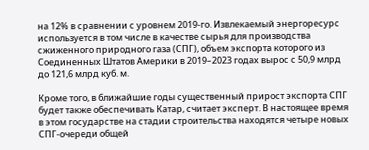на 12% в сравнении с уровнем 2019-го. Извлекаемый энергоресурс используется в том числе в качестве сырья для производства сжиженного природного газа (СПГ), объем экспорта которого из Соединенных Штатов Америки в 2019–2023 годах вырос с 50,9 млрд до 121,6 млрд куб. м.

Кроме того, в ближайшие годы существенный прирост экспорта СПГ будет также обеспечивать Катар, считает эксперт. В настоящее время в этом государстве на стадии строительства находятся четыре новых СПГ-очереди общей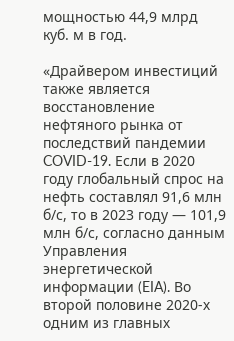мощностью 44,9 млрд куб. м в год.

«Драйвером инвестиций также является восстановление нефтяного рынка от последствий пандемии COVID-19. Если в 2020 году глобальный спрос на нефть составлял 91,6 млн б/с, то в 2023 году — 101,9 млн б/с, согласно данным Управления энергетической информации (EIA). Во второй половине 2020-х одним из главных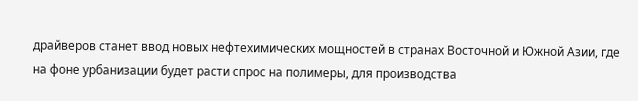драйверов станет ввод новых нефтехимических мощностей в странах Восточной и Южной Азии, где на фоне урбанизации будет расти спрос на полимеры, для производства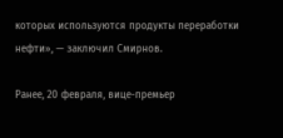которых используются продукты переработки нефти», — заключил Смирнов.

Ранее, 20 февраля, вице-премьер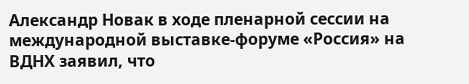Александр Новак в ходе пленарной сессии на международной выставке-форуме «Россия» на ВДНХ заявил, что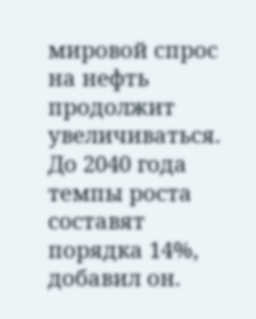мировой спрос на нефть продолжит увеличиваться. До 2040 года темпы роста составят порядка 14%, добавил он.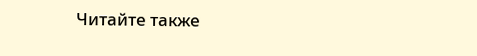Читайте также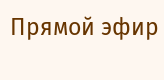Прямой эфир